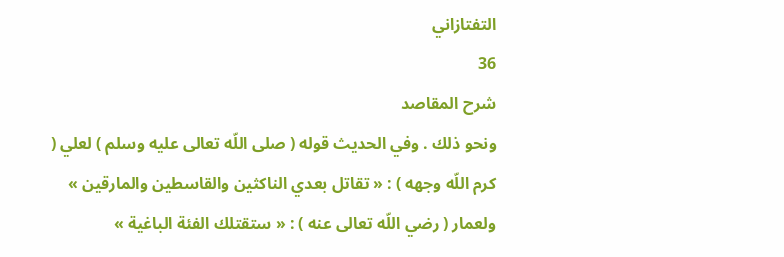التفتازاني
36
شرح المقاصد
ونحو ذلك . وفي الحديث قوله ( صلى اللّه تعالى عليه وسلم ) لعلي ( كرم اللّه وجهه ) : « تقاتل بعدي الناكثين والقاسطين والمارقين » ولعمار ( رضي اللّه تعالى عنه ) : « ستقتلك الفئة الباغية »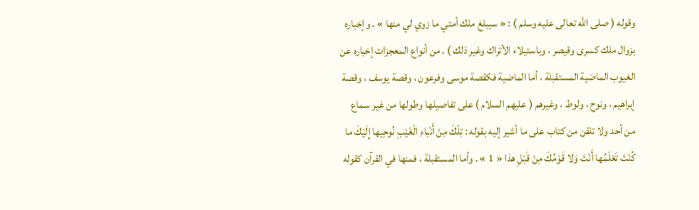وقوله ( صلى اللّه تعالى عليه وسلم ) : « سيبلغ ملك أمتي ما زوي لي منها » . وإخباره بزوال ملك كسرى وقيصر ، وباستيلاء الأتراك وغير ذلك ) . من أنواع المعجزات إخباره عن الغيوب الماضية المستقبلة ، أما الماضية فكقصة موسى وفرعون ، وقصة يوسف ، وقصة إبراهيم ، ونوح ، ولوط ، وغيرهم ( عليهم السلام ) على تفاصيلها وطولها من غير سماع من أحد ولا تلقن من كتاب على ما أشير إليه بقوله : تِلْكَ مِنْ أَنْباءِ الْغَيْبِ نُوحِيها إِلَيْكَ ما كُنْتَ تَعْلَمُها أَنْتَ وَلا قَوْمُكَ مِنْ قَبْلِ هذا « 1 » . وأما المستقبلة ، فمنها في القرآن كقوله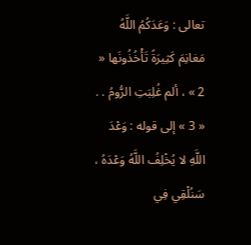تعالى : وَعَدَكُمُ اللَّهُ مَغانِمَ كَثِيرَةً تَأْخُذُونَها « 2 » ، ألم غُلِبَتِ الرُّومُ . . « 3 » إلى قوله : وَعْدَ اللَّهِ لا يُخْلِفُ اللَّهُ وَعْدَهُ ، سَنُلْقِي فِي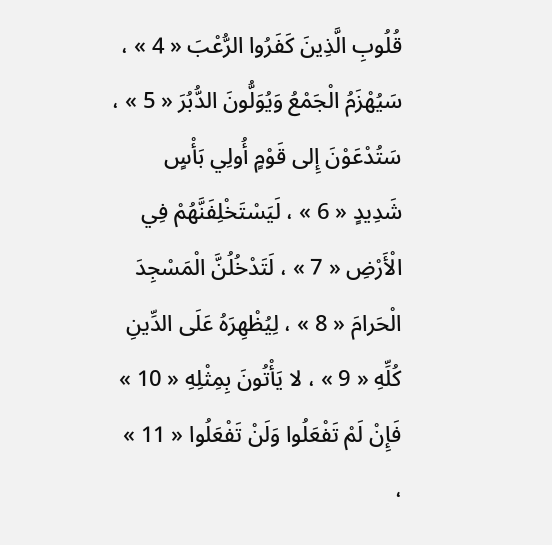قُلُوبِ الَّذِينَ كَفَرُوا الرُّعْبَ « 4 » ، سَيُهْزَمُ الْجَمْعُ وَيُوَلُّونَ الدُّبُرَ « 5 » ، سَتُدْعَوْنَ إِلى قَوْمٍ أُولِي بَأْسٍ شَدِيدٍ « 6 » ، لَيَسْتَخْلِفَنَّهُمْ فِي الْأَرْضِ « 7 » ، لَتَدْخُلُنَّ الْمَسْجِدَ الْحَرامَ « 8 » ، لِيُظْهِرَهُ عَلَى الدِّينِ كُلِّهِ « 9 » ، لا يَأْتُونَ بِمِثْلِهِ « 10 » فَإِنْ لَمْ تَفْعَلُوا وَلَنْ تَفْعَلُوا « 11 » ،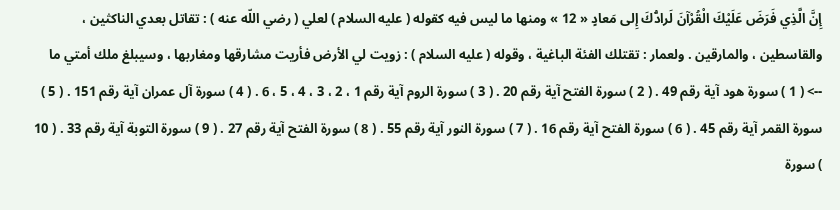إِنَّ الَّذِي فَرَضَ عَلَيْكَ الْقُرْآنَ لَرادُّكَ إِلى مَعادٍ « 12 » ومنها ما ليس فيه كقوله ( عليه السلام ) لعلي ( رضي اللّه عنه ) : تقاتل بعدي الناكثين ، والقاسطين ، والمارقين . ولعمار : تقتلك الفئة الباغية ، وقوله ( عليه السلام ) : زويت لي الأرض فأريت مشارقها ومغاربها ، وسيبلغ ملك أمتي ما
--> ( 1 ) سورة هود آية رقم 49 . ( 2 ) سورة الفتح آية رقم 20 . ( 3 ) سورة الروم آية رقم 1 ، 2 ، 3 ، 4 ، 5 ، 6 . ( 4 ) سورة آل عمران آية رقم 151 . ( 5 ) سورة القمر آية رقم 45 . ( 6 ) سورة الفتح آية رقم 16 . ( 7 ) سورة النور آية رقم 55 . ( 8 ) سورة الفتح آية رقم 27 . ( 9 ) سورة التوبة آية رقم 33 . ( 10 ) سورة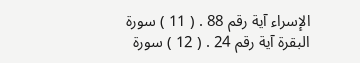الإسراء آية رقم 88 . ( 11 ) سورة البقرة آية رقم 24 . ( 12 ) سورة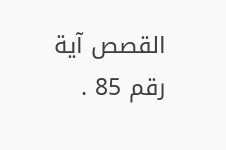القصص آية رقم 85 .